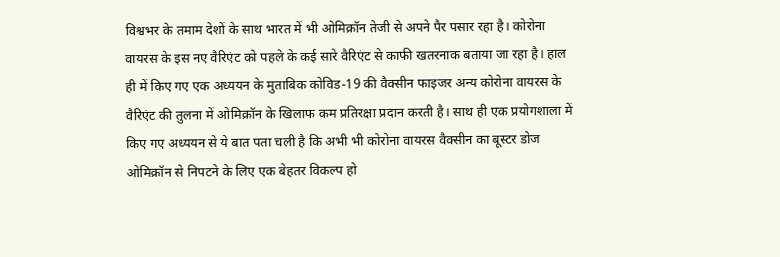विश्वभर के तमाम देशों के साथ भारत में भी ओमिक्रॉन तेजी से अपने पैर पसार रहा है। कोरोना वायरस के इस नए वैरिएंट को पहले के कई सारे वैरिएंट से काफी खतरनाक बताया जा रहा है। हाल ही में किए गए एक अध्ययन के मुताबिक कोविड-19 की वैक्सीन फाइजर अन्य कोरोना वायरस के वैरिएंट की तुलना में ओमिक्रॉन के खिलाफ कम प्रतिरक्षा प्रदान करती है। साथ ही एक प्रयोगशाला में किए गए अध्ययन से ये बात पता चली है कि अभी भी कोरोना वायरस वैक्सीन का बूस्टर डोज ओमिक्रॉन से निपटने के लिए एक बेहतर विकल्प हो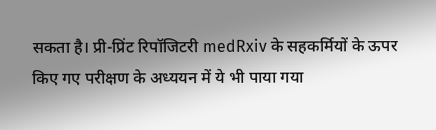सकता है। प्री-प्रिंट रिपॉजिटरी medRxiv के सहकर्मियों के ऊपर किए गए परीक्षण के अध्ययन में ये भी पाया गया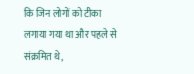कि जिन लोगों को टीका लगाया गया था और पहले से संक्रमित थे,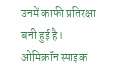उनमें काफी प्रतिरक्षा बनी हुई है।
ओमिक्रॉन स्पाइक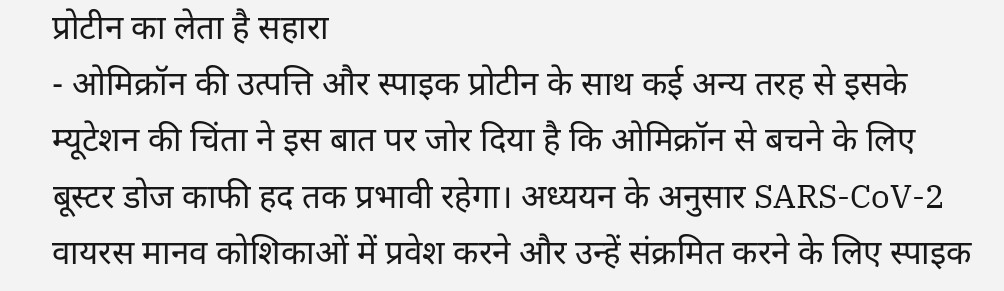प्रोटीन का लेता है सहारा
- ओमिक्रॉन की उत्पत्ति और स्पाइक प्रोटीन के साथ कई अन्य तरह से इसके म्यूटेशन की चिंता ने इस बात पर जोर दिया है कि ओमिक्रॉन से बचने के लिए बूस्टर डोज काफी हद तक प्रभावी रहेगा। अध्ययन के अनुसार SARS-CoV-2 वायरस मानव कोशिकाओं में प्रवेश करने और उन्हें संक्रमित करने के लिए स्पाइक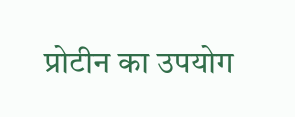प्रोटीन का उपयोग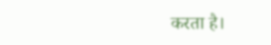करता है।